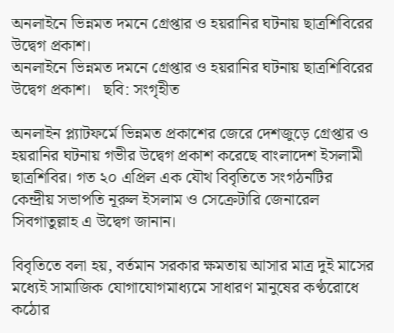অনলাইনে ভিন্নমত দমনে গ্রেপ্তার ও হয়রানির ঘটনায় ছাত্রশিবিরের উদ্বেগ প্রকাশ।
অনলাইনে ভিন্নমত দমনে গ্রেপ্তার ও হয়রানির ঘটনায় ছাত্রশিবিরের উদ্বেগ প্রকাশ।   ছবি: সংগৃহীত

অনলাইন প্ল্যাটফর্মে ভিন্নমত প্রকাশের জেরে দেশজুড়ে গ্রেপ্তার ও হয়রানির ঘটনায় গভীর উদ্বেগ প্রকাশ করেছে বাংলাদেশ ইসলামী ছাত্রশিবির। গত ২০ এপ্রিল এক যৌথ বিবৃতিতে সংগঠনটির কেন্দ্রীয় সভাপতি নূরুল ইসলাম ও সেক্রেটারি জেনারেল সিবগাতুল্লাহ এ উদ্বেগ জানান।

বিবৃতিতে বলা হয়, বর্তমান সরকার ক্ষমতায় আসার মাত্র দুই মাসের মধ্যেই সামাজিক যোগাযোগমাধ্যমে সাধারণ মানুষের কণ্ঠরোধে কঠোর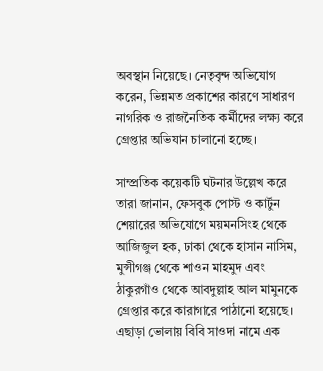অবস্থান নিয়েছে। নেতৃবৃন্দ অভিযোগ করেন, ভিন্নমত প্রকাশের কারণে সাধারণ নাগরিক ও রাজনৈতিক কর্মীদের লক্ষ্য করে গ্রেপ্তার অভিযান চালানো হচ্ছে।

সাম্প্রতিক কয়েকটি ঘটনার উল্লেখ করে তারা জানান, ফেসবুক পোস্ট ও কার্টুন শেয়ারের অভিযোগে ময়মনসিংহ থেকে আজিজুল হক, ঢাকা থেকে হাসান নাসিম, মুন্সীগঞ্জ থেকে শাওন মাহমুদ এবং ঠাকুরগাঁও থেকে আবদুল্লাহ আল মামুনকে গ্রেপ্তার করে কারাগারে পাঠানো হয়েছে। এছাড়া ভোলায় বিবি সাওদা নামে এক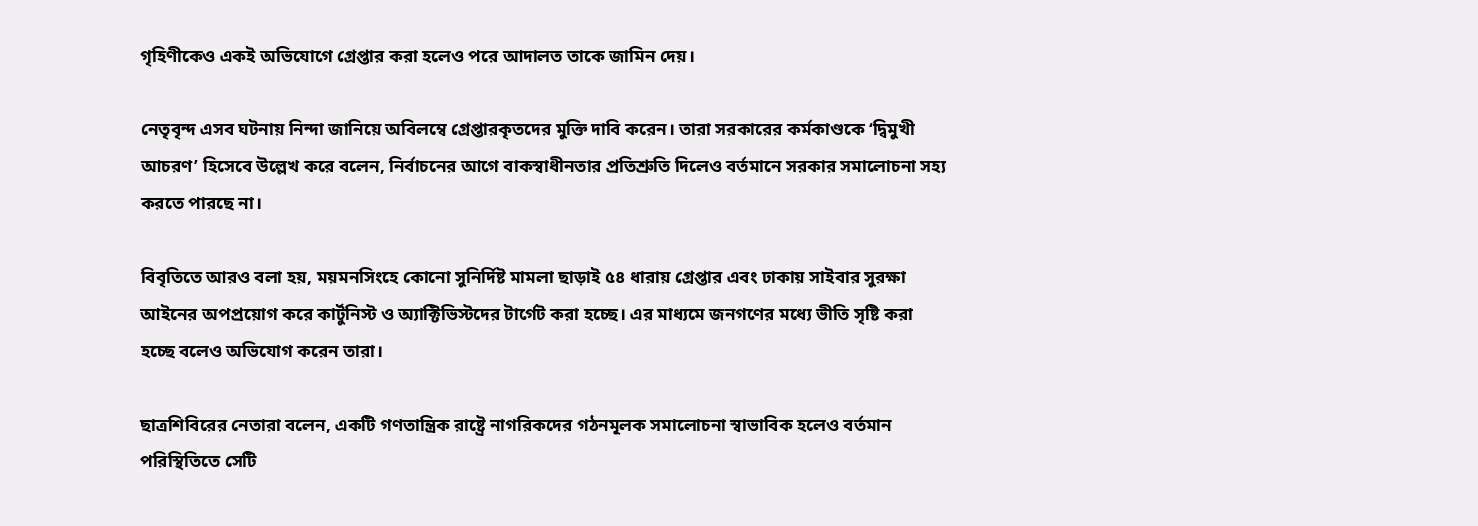গৃহিণীকেও একই অভিযোগে গ্রেপ্তার করা হলেও পরে আদালত তাকে জামিন দেয়।

নেতৃবৃন্দ এসব ঘটনায় নিন্দা জানিয়ে অবিলম্বে গ্রেপ্তারকৃতদের মুক্তি দাবি করেন। তারা সরকারের কর্মকাণ্ডকে ‘দ্বিমুখী আচরণ’ হিসেবে উল্লেখ করে বলেন, নির্বাচনের আগে বাকস্বাধীনতার প্রতিশ্রুতি দিলেও বর্তমানে সরকার সমালোচনা সহ্য করতে পারছে না।

বিবৃতিতে আরও বলা হয়, ময়মনসিংহে কোনো সুনির্দিষ্ট মামলা ছাড়াই ৫৪ ধারায় গ্রেপ্তার এবং ঢাকায় সাইবার সুরক্ষা আইনের অপপ্রয়োগ করে কার্টুনিস্ট ও অ্যাক্টিভিস্টদের টার্গেট করা হচ্ছে। এর মাধ্যমে জনগণের মধ্যে ভীতি সৃষ্টি করা হচ্ছে বলেও অভিযোগ করেন তারা।

ছাত্রশিবিরের নেতারা বলেন, একটি গণতান্ত্রিক রাষ্ট্রে নাগরিকদের গঠনমূলক সমালোচনা স্বাভাবিক হলেও বর্তমান পরিস্থিতিতে সেটি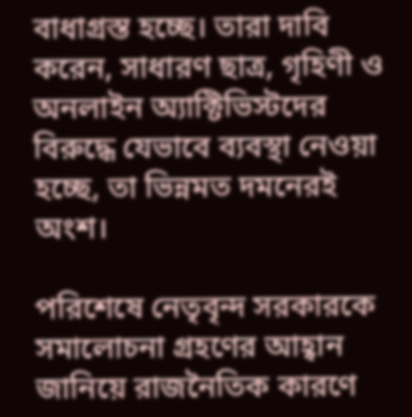বাধাগ্রস্ত হচ্ছে। তারা দাবি করেন, সাধারণ ছাত্র, গৃহিণী ও অনলাইন অ্যাক্টিভিস্টদের বিরুদ্ধে যেভাবে ব্যবস্থা নেওয়া হচ্ছে, তা ভিন্নমত দমনেরই অংশ।

পরিশেষে নেতৃবৃন্দ সরকারকে সমালোচনা গ্রহণের আহ্বান জানিয়ে রাজনৈতিক কারণে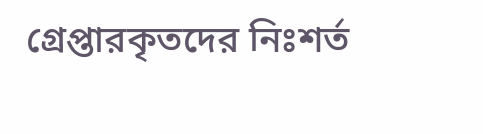গ্রেপ্তারকৃতদের নিঃশর্ত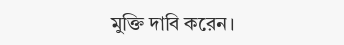মুক্তি দাবি করেন।